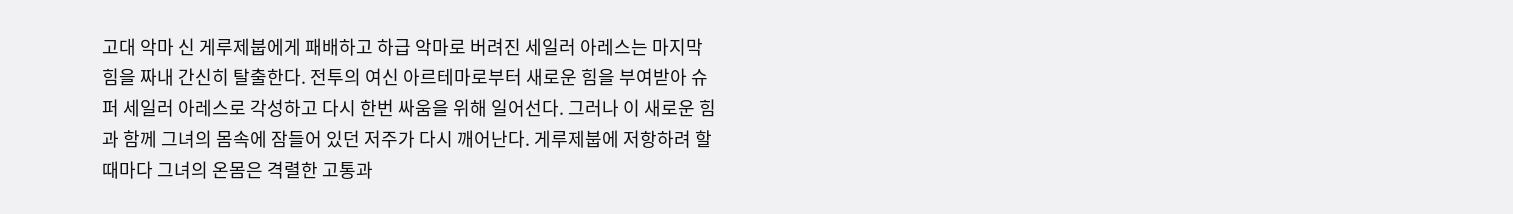고대 악마 신 게루제붑에게 패배하고 하급 악마로 버려진 세일러 아레스는 마지막 힘을 짜내 간신히 탈출한다. 전투의 여신 아르테마로부터 새로운 힘을 부여받아 슈퍼 세일러 아레스로 각성하고 다시 한번 싸움을 위해 일어선다. 그러나 이 새로운 힘과 함께 그녀의 몸속에 잠들어 있던 저주가 다시 깨어난다. 게루제붑에 저항하려 할 때마다 그녀의 온몸은 격렬한 고통과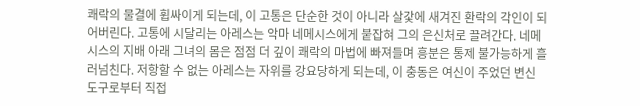쾌락의 물결에 휩싸이게 되는데, 이 고통은 단순한 것이 아니라 살갗에 새겨진 환락의 각인이 되어버린다. 고통에 시달리는 아레스는 악마 네메시스에게 붙잡혀 그의 은신처로 끌려간다. 네메시스의 지배 아래 그녀의 몸은 점점 더 깊이 쾌락의 마법에 빠져들며 흥분은 통제 불가능하게 흘러넘친다. 저항할 수 없는 아레스는 자위를 강요당하게 되는데, 이 충동은 여신이 주었던 변신 도구로부터 직접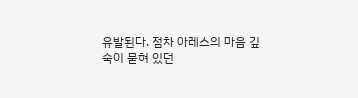유발된다. 점차 아레스의 마음 깊숙이 묻혀 있던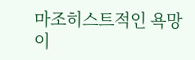마조히스트적인 욕망이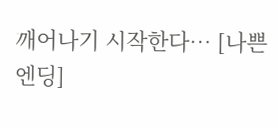깨어나기 시작한다… [나쁜 엔딩]